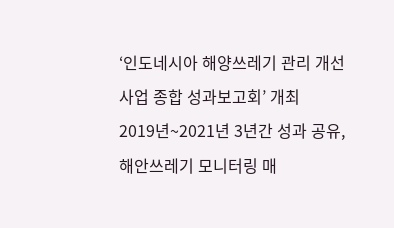‘인도네시아 해양쓰레기 관리 개선
사업 종합 성과보고회’ 개최
2019년~2021년 3년간 성과 공유,
해안쓰레기 모니터링 매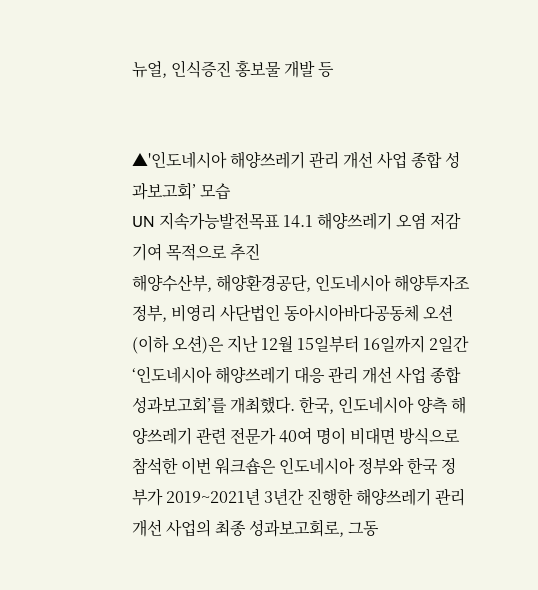뉴얼, 인식증진 홍보물 개발 등


▲'인도네시아 해양쓰레기 관리 개선 사업 종합 성과보고회’ 모습
UN 지속가능발전목표 14.1 해양쓰레기 오염 저감 기여 목적으로 추진
해양수산부, 해양환경공단, 인도네시아 해양투자조정부, 비영리 사단법인 동아시아바다공동체 오션(이하 오션)은 지난 12월 15일부터 16일까지 2일간 ‘인도네시아 해양쓰레기 대응 관리 개선 사업 종합 성과보고회’를 개최했다. 한국, 인도네시아 양측 해양쓰레기 관련 전문가 40여 명이 비대면 방식으로 참석한 이번 워크숍은 인도네시아 정부와 한국 정부가 2019~2021년 3년간 진행한 해양쓰레기 관리 개선 사업의 최종 성과보고회로, 그동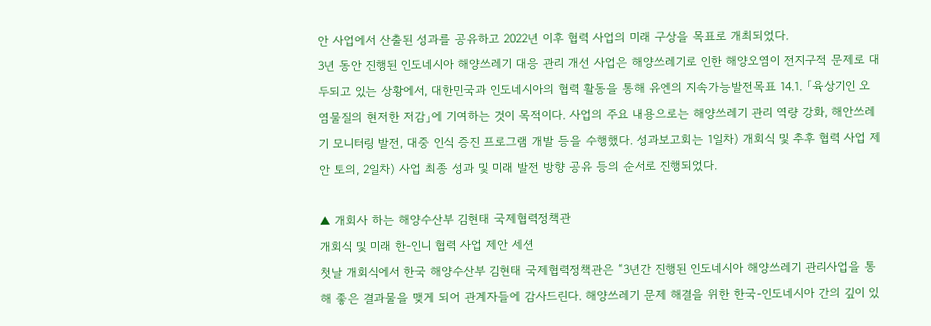안 사업에서 산출된 성과를 공유하고 2022년 이후 협력 사업의 미래 구상을 목표로 개최되었다.
3년 동안 진행된 인도네시아 해양쓰레기 대응 관리 개선 사업은 해양쓰레기로 인한 해양오염이 전지구적 문제로 대두되고 있는 상황에서, 대한민국과 인도네시아의 협력 활동을 통해 유엔의 지속가능발전목표 14.1. 「육상기인 오염물질의 현저한 저감」에 기여하는 것이 목적이다. 사업의 주요 내용으로는 해양쓰레기 관리 역량 강화, 해안쓰레기 모니터링 발전, 대중 인식 증진 프로그램 개발 등을 수행했다. 성과보고회는 1일차) 개회식 및 추후 협력 사업 제안 토의, 2일차) 사업 최종 성과 및 미래 발전 방향 공유 등의 순서로 진행되었다.

▲ 개회사 하는 해양수산부 김현태 국제협력정책관
개회식 및 미래 한-인니 협력 사업 제안 세션
첫날 개회식에서 한국 해양수산부 김현태 국제협력정책관은 “3년간 진행된 인도네시아 해양쓰레기 관리사업을 통해 좋은 결과물을 맺게 되어 관계자들에 감사드린다. 해양쓰레기 문제 해결을 위한 한국-인도네시아 간의 깊이 있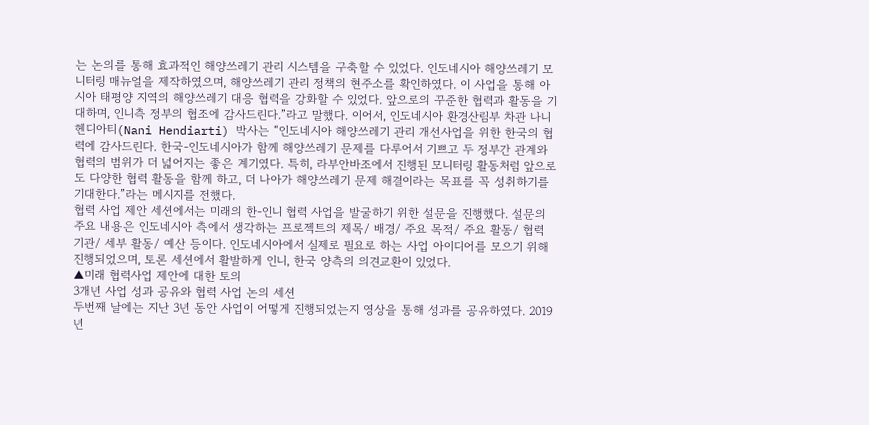는 논의를 통해 효과적인 해양쓰레기 관리 시스템을 구축할 수 있었다. 인도네시아 해양쓰레기 모니터링 매뉴얼을 제작하였으며, 해양쓰레기 관리 정책의 현주소를 확인하였다. 이 사업을 통해 아시아 태평양 지역의 해양쓰레기 대응 협력을 강화할 수 있었다. 앞으로의 꾸준한 협력과 활동을 기대하며, 인니측 정부의 협조에 감사드린다.”라고 말했다. 이어서, 인도네시아 환경산림부 차관 나니 헨디아티(Nani Hendiarti) 박사는 “인도네시아 해양쓰레기 관리 개선사업을 위한 한국의 협력에 감사드린다. 한국-인도네시아가 함께 해양쓰레기 문제를 다루어서 기쁘고 두 정부간 관계와 협력의 범위가 더 넓어지는 좋은 계기였다. 특히, 라부안바조에서 진행된 모니터링 활동처럼 앞으로도 다양한 협력 활동을 함께 하고, 더 나아가 해양쓰레기 문제 해결이라는 목표를 꼭 성취하기를 기대한다.”라는 메시지를 전했다.
협력 사업 제안 세션에서는 미래의 한-인니 협력 사업을 발굴하기 위한 설문을 진행했다. 설문의 주요 내용은 인도네시아 측에서 생각하는 프로젝트의 제목/ 배경/ 주요 목적/ 주요 활동/ 협력 기관/ 세부 활동/ 예산 등이다. 인도네시아에서 실제로 필요로 하는 사업 아이디어를 모으기 위해 진행되었으며, 토론 세션에서 활발하게 인니, 한국 양측의 의견교환이 있었다.
▲미래 협력사업 제안에 대한 토의
3개년 사업 성과 공유와 협력 사업 논의 세션
두번째 날에는 지난 3년 동안 사업이 어떻게 진행되었는지 영상을 통해 성과를 공유하였다. 2019년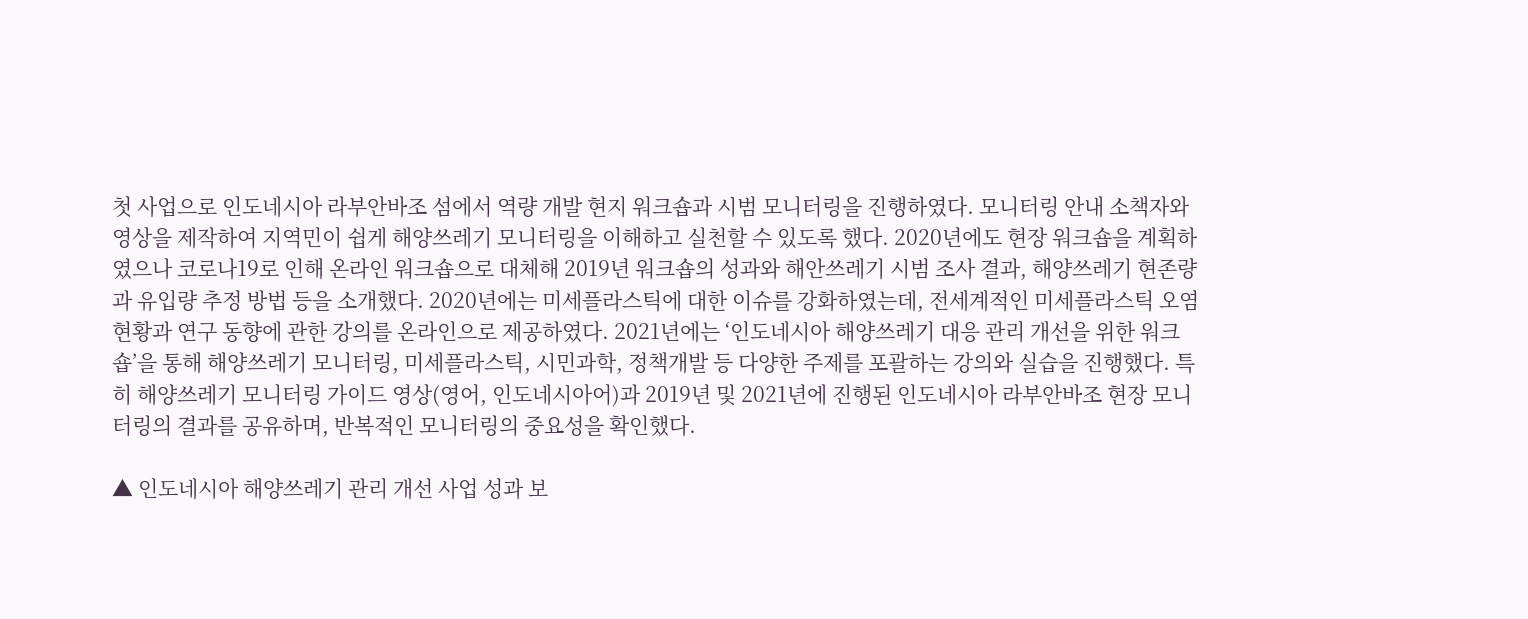첫 사업으로 인도네시아 라부안바조 섬에서 역량 개발 현지 워크숍과 시범 모니터링을 진행하였다. 모니터링 안내 소책자와 영상을 제작하여 지역민이 쉽게 해양쓰레기 모니터링을 이해하고 실천할 수 있도록 했다. 2020년에도 현장 워크숍을 계획하였으나 코로나19로 인해 온라인 워크숍으로 대체해 2019년 워크숍의 성과와 해안쓰레기 시범 조사 결과, 해양쓰레기 현존량과 유입량 추정 방법 등을 소개했다. 2020년에는 미세플라스틱에 대한 이슈를 강화하였는데, 전세계적인 미세플라스틱 오염 현황과 연구 동향에 관한 강의를 온라인으로 제공하였다. 2021년에는 ‘인도네시아 해양쓰레기 대응 관리 개선을 위한 워크숍’을 통해 해양쓰레기 모니터링, 미세플라스틱, 시민과학, 정책개발 등 다양한 주제를 포괄하는 강의와 실습을 진행했다. 특히 해양쓰레기 모니터링 가이드 영상(영어, 인도네시아어)과 2019년 및 2021년에 진행된 인도네시아 라부안바조 현장 모니터링의 결과를 공유하며, 반복적인 모니터링의 중요성을 확인했다.

▲ 인도네시아 해양쓰레기 관리 개선 사업 성과 보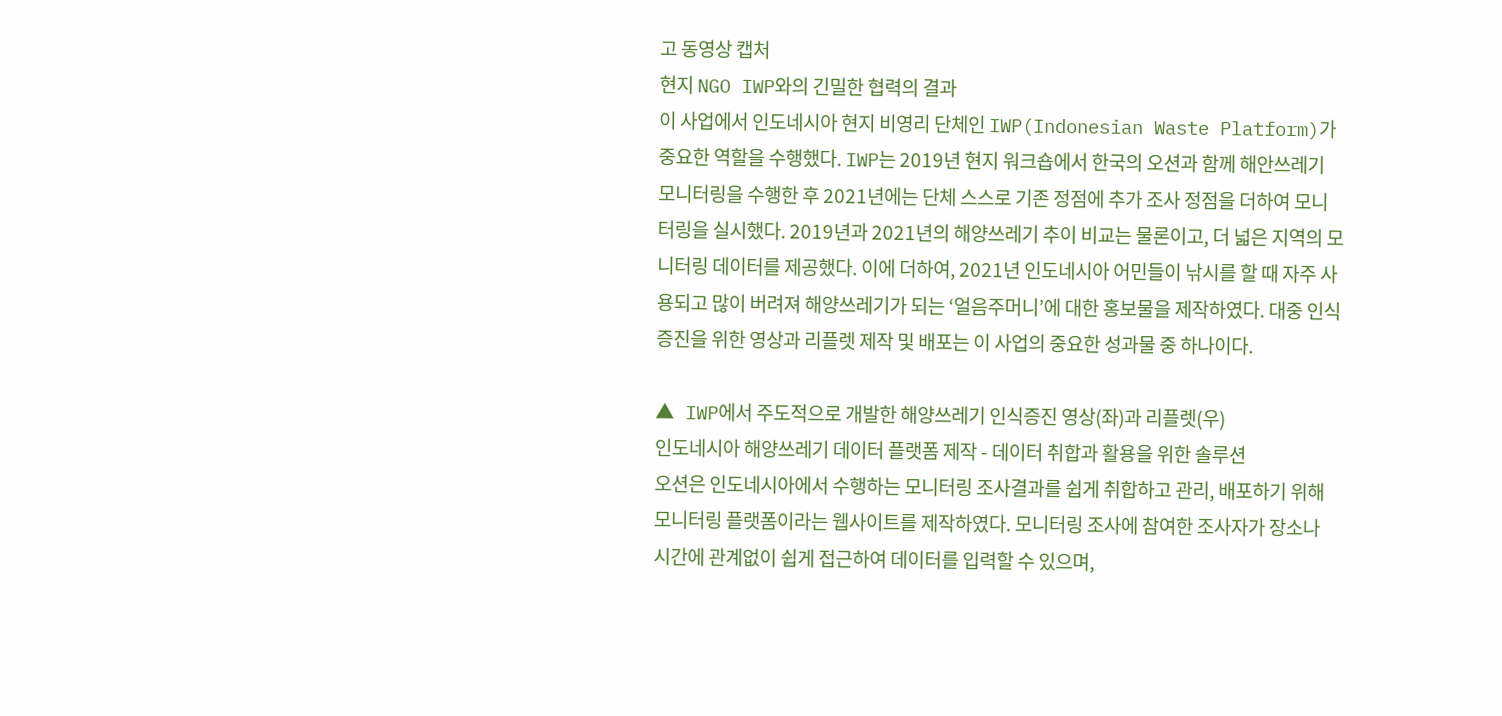고 동영상 캡처
현지 NGO IWP와의 긴밀한 협력의 결과
이 사업에서 인도네시아 현지 비영리 단체인 IWP(Indonesian Waste Platform)가 중요한 역할을 수행했다. IWP는 2019년 현지 워크숍에서 한국의 오션과 함께 해안쓰레기 모니터링을 수행한 후 2021년에는 단체 스스로 기존 정점에 추가 조사 정점을 더하여 모니터링을 실시했다. 2019년과 2021년의 해양쓰레기 추이 비교는 물론이고, 더 넓은 지역의 모니터링 데이터를 제공했다. 이에 더하여, 2021년 인도네시아 어민들이 낚시를 할 때 자주 사용되고 많이 버려져 해양쓰레기가 되는 ‘얼음주머니’에 대한 홍보물을 제작하였다. 대중 인식 증진을 위한 영상과 리플렛 제작 및 배포는 이 사업의 중요한 성과물 중 하나이다.

▲ IWP에서 주도적으로 개발한 해양쓰레기 인식증진 영상(좌)과 리플렛(우)
인도네시아 해양쓰레기 데이터 플랫폼 제작 - 데이터 취합과 활용을 위한 솔루션
오션은 인도네시아에서 수행하는 모니터링 조사결과를 쉽게 취합하고 관리, 배포하기 위해 모니터링 플랫폼이라는 웹사이트를 제작하였다. 모니터링 조사에 참여한 조사자가 장소나 시간에 관계없이 쉽게 접근하여 데이터를 입력할 수 있으며,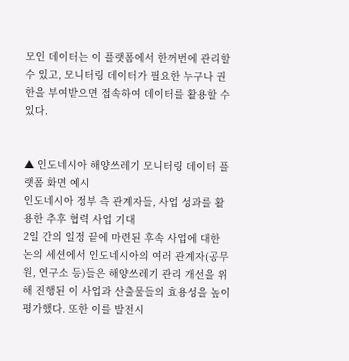모인 데이터는 이 플랫폼에서 한꺼번에 관리할 수 있고, 모니터링 데이터가 필요한 누구나 권한을 부여받으면 접속하여 데이터를 활용할 수 있다.


▲ 인도네시아 해양쓰레기 모니터링 데이터 플랫폼 화면 예시
인도네시아 정부 측 관계자들, 사업 성과를 활용한 추후 협력 사업 기대
2일 간의 일정 끝에 마련된 후속 사업에 대한 논의 세션에서 인도네시아의 여러 관계자(공무원, 연구소 등)들은 해양쓰레기 관리 개선을 위해 진행된 이 사업과 산출물들의 효용성을 높이 평가했다. 또한 이를 발전시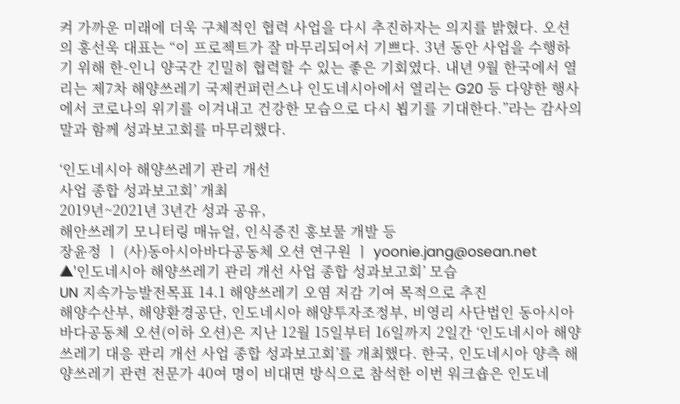켜 가까운 미래에 더욱 구체적인 협력 사업을 다시 추진하자는 의지를 밝혔다. 오션의 홍선욱 대표는 “이 프로젝트가 잘 마무리되어서 기쁘다. 3년 동안 사업을 수행하기 위해 한-인니 양국간 긴밀히 협력할 수 있는 좋은 기회였다. 내년 9월 한국에서 열리는 제7차 해양쓰레기 국제컨퍼런스나 인도네시아에서 열리는 G20 등 다양한 행사에서 코로나의 위기를 이겨내고 건강한 모습으로 다시 뵙기를 기대한다.”라는 감사의 말과 함께 성과보고회를 마무리했다.

‘인도네시아 해양쓰레기 관리 개선
사업 종합 성과보고회’ 개최
2019년~2021년 3년간 성과 공유,
해안쓰레기 모니터링 매뉴얼, 인식증진 홍보물 개발 등
장윤정 ㅣ (사)동아시아바다공동체 오션 연구원 ㅣ yoonie.jang@osean.net
▲'인도네시아 해양쓰레기 관리 개선 사업 종합 성과보고회’ 모습
UN 지속가능발전목표 14.1 해양쓰레기 오염 저감 기여 목적으로 추진
해양수산부, 해양환경공단, 인도네시아 해양투자조정부, 비영리 사단법인 동아시아바다공동체 오션(이하 오션)은 지난 12월 15일부터 16일까지 2일간 ‘인도네시아 해양쓰레기 대응 관리 개선 사업 종합 성과보고회’를 개최했다. 한국, 인도네시아 양측 해양쓰레기 관련 전문가 40여 명이 비대면 방식으로 참석한 이번 워크숍은 인도네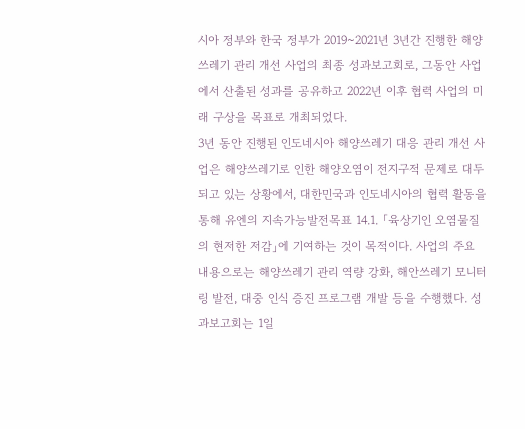시아 정부와 한국 정부가 2019~2021년 3년간 진행한 해양쓰레기 관리 개선 사업의 최종 성과보고회로, 그동안 사업에서 산출된 성과를 공유하고 2022년 이후 협력 사업의 미래 구상을 목표로 개최되었다.
3년 동안 진행된 인도네시아 해양쓰레기 대응 관리 개선 사업은 해양쓰레기로 인한 해양오염이 전지구적 문제로 대두되고 있는 상황에서, 대한민국과 인도네시아의 협력 활동을 통해 유엔의 지속가능발전목표 14.1. 「육상기인 오염물질의 현저한 저감」에 기여하는 것이 목적이다. 사업의 주요 내용으로는 해양쓰레기 관리 역량 강화, 해안쓰레기 모니터링 발전, 대중 인식 증진 프로그램 개발 등을 수행했다. 성과보고회는 1일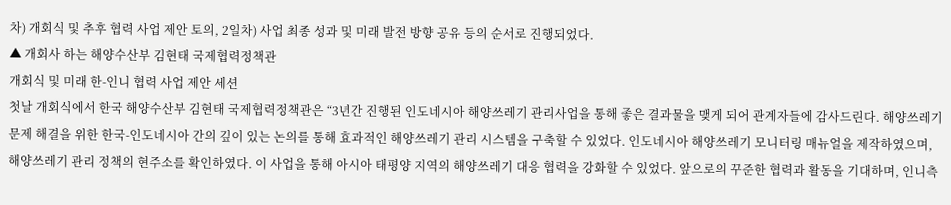차) 개회식 및 추후 협력 사업 제안 토의, 2일차) 사업 최종 성과 및 미래 발전 방향 공유 등의 순서로 진행되었다.
▲ 개회사 하는 해양수산부 김현태 국제협력정책관
개회식 및 미래 한-인니 협력 사업 제안 세션
첫날 개회식에서 한국 해양수산부 김현태 국제협력정책관은 “3년간 진행된 인도네시아 해양쓰레기 관리사업을 통해 좋은 결과물을 맺게 되어 관계자들에 감사드린다. 해양쓰레기 문제 해결을 위한 한국-인도네시아 간의 깊이 있는 논의를 통해 효과적인 해양쓰레기 관리 시스템을 구축할 수 있었다. 인도네시아 해양쓰레기 모니터링 매뉴얼을 제작하였으며, 해양쓰레기 관리 정책의 현주소를 확인하였다. 이 사업을 통해 아시아 태평양 지역의 해양쓰레기 대응 협력을 강화할 수 있었다. 앞으로의 꾸준한 협력과 활동을 기대하며, 인니측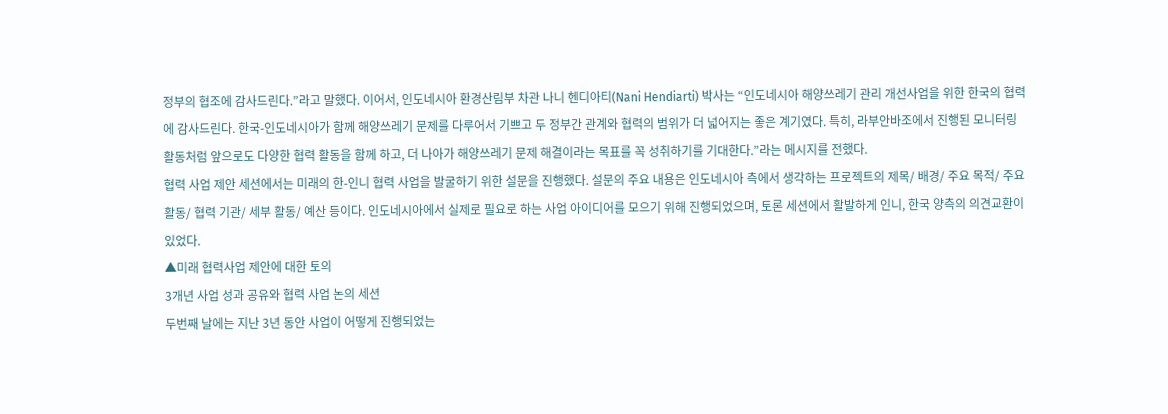정부의 협조에 감사드린다.”라고 말했다. 이어서, 인도네시아 환경산림부 차관 나니 헨디아티(Nani Hendiarti) 박사는 “인도네시아 해양쓰레기 관리 개선사업을 위한 한국의 협력에 감사드린다. 한국-인도네시아가 함께 해양쓰레기 문제를 다루어서 기쁘고 두 정부간 관계와 협력의 범위가 더 넓어지는 좋은 계기였다. 특히, 라부안바조에서 진행된 모니터링 활동처럼 앞으로도 다양한 협력 활동을 함께 하고, 더 나아가 해양쓰레기 문제 해결이라는 목표를 꼭 성취하기를 기대한다.”라는 메시지를 전했다.
협력 사업 제안 세션에서는 미래의 한-인니 협력 사업을 발굴하기 위한 설문을 진행했다. 설문의 주요 내용은 인도네시아 측에서 생각하는 프로젝트의 제목/ 배경/ 주요 목적/ 주요 활동/ 협력 기관/ 세부 활동/ 예산 등이다. 인도네시아에서 실제로 필요로 하는 사업 아이디어를 모으기 위해 진행되었으며, 토론 세션에서 활발하게 인니, 한국 양측의 의견교환이 있었다.
▲미래 협력사업 제안에 대한 토의
3개년 사업 성과 공유와 협력 사업 논의 세션
두번째 날에는 지난 3년 동안 사업이 어떻게 진행되었는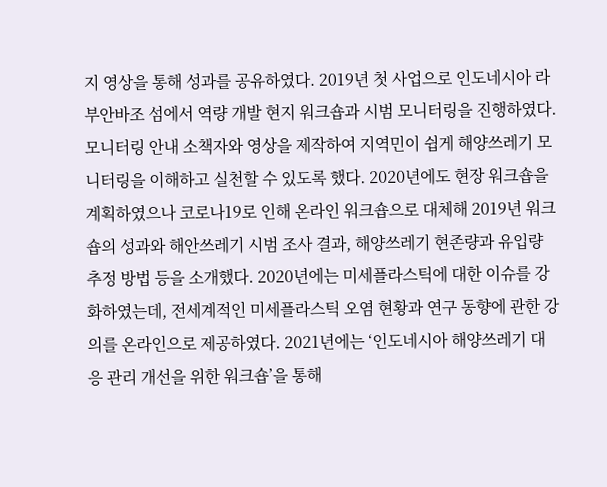지 영상을 통해 성과를 공유하였다. 2019년 첫 사업으로 인도네시아 라부안바조 섬에서 역량 개발 현지 워크숍과 시범 모니터링을 진행하였다. 모니터링 안내 소책자와 영상을 제작하여 지역민이 쉽게 해양쓰레기 모니터링을 이해하고 실천할 수 있도록 했다. 2020년에도 현장 워크숍을 계획하였으나 코로나19로 인해 온라인 워크숍으로 대체해 2019년 워크숍의 성과와 해안쓰레기 시범 조사 결과, 해양쓰레기 현존량과 유입량 추정 방법 등을 소개했다. 2020년에는 미세플라스틱에 대한 이슈를 강화하였는데, 전세계적인 미세플라스틱 오염 현황과 연구 동향에 관한 강의를 온라인으로 제공하였다. 2021년에는 ‘인도네시아 해양쓰레기 대응 관리 개선을 위한 워크숍’을 통해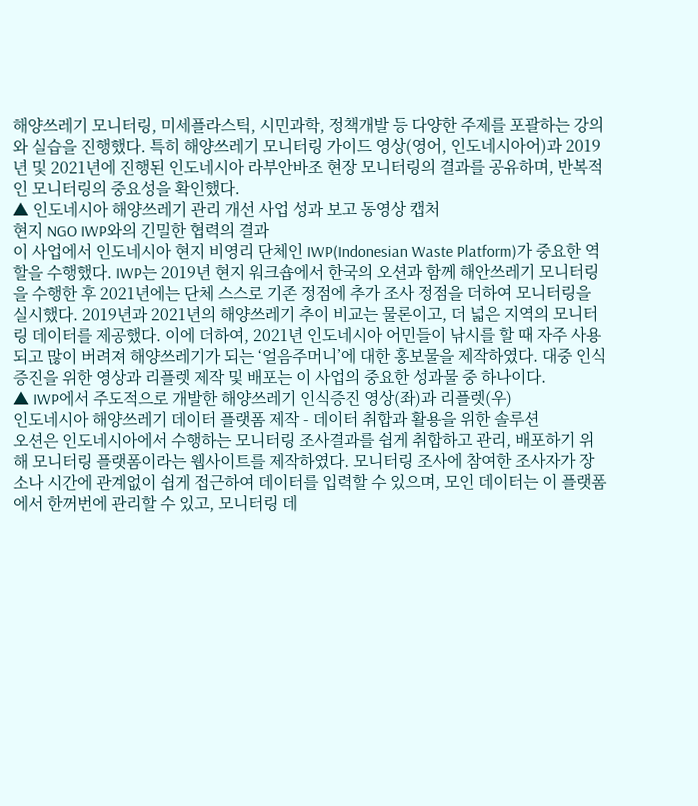해양쓰레기 모니터링, 미세플라스틱, 시민과학, 정책개발 등 다양한 주제를 포괄하는 강의와 실습을 진행했다. 특히 해양쓰레기 모니터링 가이드 영상(영어, 인도네시아어)과 2019년 및 2021년에 진행된 인도네시아 라부안바조 현장 모니터링의 결과를 공유하며, 반복적인 모니터링의 중요성을 확인했다.
▲ 인도네시아 해양쓰레기 관리 개선 사업 성과 보고 동영상 캡처
현지 NGO IWP와의 긴밀한 협력의 결과
이 사업에서 인도네시아 현지 비영리 단체인 IWP(Indonesian Waste Platform)가 중요한 역할을 수행했다. IWP는 2019년 현지 워크숍에서 한국의 오션과 함께 해안쓰레기 모니터링을 수행한 후 2021년에는 단체 스스로 기존 정점에 추가 조사 정점을 더하여 모니터링을 실시했다. 2019년과 2021년의 해양쓰레기 추이 비교는 물론이고, 더 넓은 지역의 모니터링 데이터를 제공했다. 이에 더하여, 2021년 인도네시아 어민들이 낚시를 할 때 자주 사용되고 많이 버려져 해양쓰레기가 되는 ‘얼음주머니’에 대한 홍보물을 제작하였다. 대중 인식 증진을 위한 영상과 리플렛 제작 및 배포는 이 사업의 중요한 성과물 중 하나이다.
▲ IWP에서 주도적으로 개발한 해양쓰레기 인식증진 영상(좌)과 리플렛(우)
인도네시아 해양쓰레기 데이터 플랫폼 제작 - 데이터 취합과 활용을 위한 솔루션
오션은 인도네시아에서 수행하는 모니터링 조사결과를 쉽게 취합하고 관리, 배포하기 위해 모니터링 플랫폼이라는 웹사이트를 제작하였다. 모니터링 조사에 참여한 조사자가 장소나 시간에 관계없이 쉽게 접근하여 데이터를 입력할 수 있으며, 모인 데이터는 이 플랫폼에서 한꺼번에 관리할 수 있고, 모니터링 데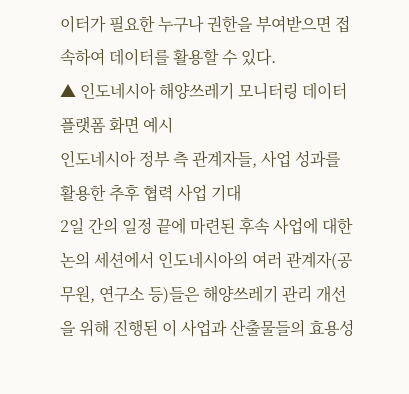이터가 필요한 누구나 권한을 부여받으면 접속하여 데이터를 활용할 수 있다.
▲ 인도네시아 해양쓰레기 모니터링 데이터 플랫폼 화면 예시
인도네시아 정부 측 관계자들, 사업 성과를 활용한 추후 협력 사업 기대
2일 간의 일정 끝에 마련된 후속 사업에 대한 논의 세션에서 인도네시아의 여러 관계자(공무원, 연구소 등)들은 해양쓰레기 관리 개선을 위해 진행된 이 사업과 산출물들의 효용성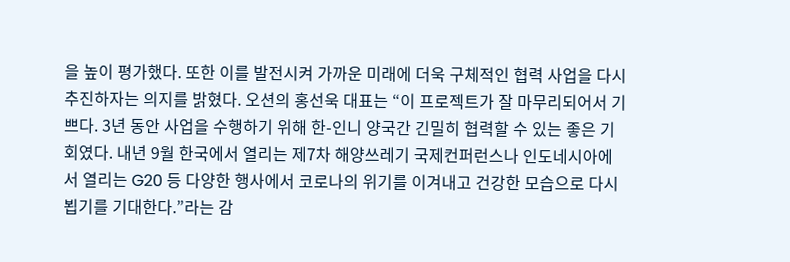을 높이 평가했다. 또한 이를 발전시켜 가까운 미래에 더욱 구체적인 협력 사업을 다시 추진하자는 의지를 밝혔다. 오션의 홍선욱 대표는 “이 프로젝트가 잘 마무리되어서 기쁘다. 3년 동안 사업을 수행하기 위해 한-인니 양국간 긴밀히 협력할 수 있는 좋은 기회였다. 내년 9월 한국에서 열리는 제7차 해양쓰레기 국제컨퍼런스나 인도네시아에서 열리는 G20 등 다양한 행사에서 코로나의 위기를 이겨내고 건강한 모습으로 다시 뵙기를 기대한다.”라는 감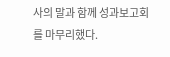사의 말과 함께 성과보고회를 마무리했다.